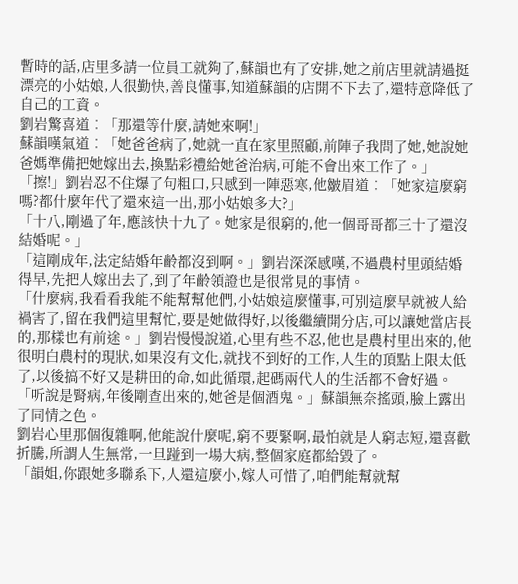暫時的話,店里多請一位員工就夠了,蘇韻也有了安排,她之前店里就請過挺漂亮的小姑娘,人很勤快,善良懂事,知道蘇韻的店開不下去了,還特意降低了自己的工資。
劉岩驚喜道︰「那還等什麼,請她來啊!」
蘇韻嘆氣道︰「她爸爸病了,她就一直在家里照顧,前陣子我問了她,她說她爸媽準備把她嫁出去,換點彩禮給她爸治病,可能不會出來工作了。」
「擦!」劉岩忍不住爆了句粗口,只感到一陣惡寒,他皺眉道︰「她家這麼窮嗎?都什麼年代了還來這一出,那小姑娘多大?」
「十八,剛過了年,應該快十九了。她家是很窮的,他一個哥哥都三十了還沒結婚呢。」
「這剛成年,法定結婚年齡都沒到啊。」劉岩深深感嘆,不過農村里頭結婚得早,先把人嫁出去了,到了年齡領證也是很常見的事情。
「什麼病,我看看我能不能幫幫他們,小姑娘這麼懂事,可別這麼早就被人給禍害了,留在我們這里幫忙,要是她做得好,以後繼續開分店,可以讓她當店長的,那樣也有前途。」劉岩慢慢說道,心里有些不忍,他也是農村里出來的,他很明白農村的現狀,如果沒有文化,就找不到好的工作,人生的頂點上限太低了,以後搞不好又是耕田的命,如此循環,起碼兩代人的生活都不會好過。
「听說是腎病,年後剛查出來的,她爸是個酒鬼。」蘇韻無奈搖頭,臉上露出了同情之色。
劉岩心里那個復雜啊,他能說什麼呢,窮不要緊啊,最怕就是人窮志短,還喜歡折騰,所謂人生無常,一旦踫到一場大病,整個家庭都給毀了。
「韻姐,你跟她多聯系下,人還這麼小,嫁人可惜了,咱們能幫就幫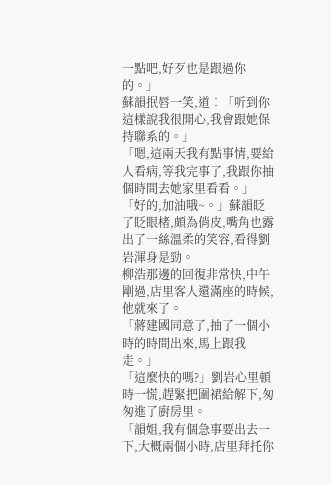一點吧,好歹也是跟過你的。」
蘇韻抿唇一笑,道︰「听到你這樣說我很開心,我會跟她保持聯系的。」
「嗯,這兩天我有點事情,要給人看病,等我完事了,我跟你抽個時間去她家里看看。」
「好的,加油哦~。」蘇韻眨了眨眼楮,頗為俏皮,嘴角也露出了一絲溫柔的笑容,看得劉岩渾身是勁。
柳浩那邊的回復非常快,中午剛過,店里客人還滿座的時候,他就來了。
「蔣建國同意了,抽了一個小時的時間出來,馬上跟我走。」
「這麼快的嗎?」劉岩心里頓時一慌,趕緊把圍裙給解下,匆匆進了廚房里。
「韻姐,我有個急事要出去一下,大概兩個小時,店里拜托你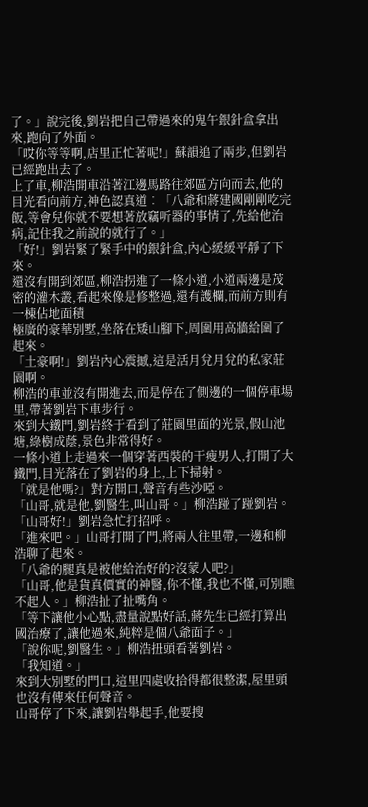了。」說完後,劉岩把自己帶過來的鬼午銀針盒拿出來,跑向了外面。
「哎你等等啊,店里正忙著呢!」蘇韻追了兩步,但劉岩已經跑出去了。
上了車,柳浩開車沿著江邊馬路往郊區方向而去,他的目光看向前方,神色認真道︰「八爺和蔣建國剛剛吃完飯,等會兒你就不要想著放竊听器的事情了,先給他治病,記住我之前說的就行了。」
「好!」劉岩緊了緊手中的銀針盒,內心緩緩平靜了下來。
還沒有開到郊區,柳浩拐進了一條小道,小道兩邊是茂密的灌木叢,看起來像是修整過,還有護欄,而前方則有一棟佔地面積
極廣的豪華別墅,坐落在矮山腳下,周圍用高牆給圍了起來。
「土豪啊!」劉岩內心震撼,這是活月兌月兌的私家莊園啊。
柳浩的車並沒有開進去,而是停在了側邊的一個停車場里,帶著劉岩下車步行。
來到大鐵門,劉岩終于看到了莊園里面的光景,假山池塘,綠樹成蔭,景色非常得好。
一條小道上走過來一個穿著西裝的干瘦男人,打開了大鐵門,目光落在了劉岩的身上,上下掃射。
「就是他嗎?」對方開口,聲音有些沙啞。
「山哥,就是他,劉醫生,叫山哥。」柳浩踫了踫劉岩。
「山哥好!」劉岩急忙打招呼。
「進來吧。」山哥打開了門,將兩人往里帶,一邊和柳浩聊了起來。
「八爺的腿真是被他給治好的?沒蒙人吧?」
「山哥,他是貨真價實的神醫,你不懂,我也不懂,可別瞧不起人。」柳浩扯了扯嘴角。
「等下讓他小心點,盡量說點好話,蔣先生已經打算出國治療了,讓他過來,純粹是個八爺面子。」
「說你呢,劉醫生。」柳浩扭頭看著劉岩。
「我知道。」
來到大別墅的門口,這里四處收拾得都很整潔,屋里頭也沒有傳來任何聲音。
山哥停了下來,讓劉岩舉起手,他要搜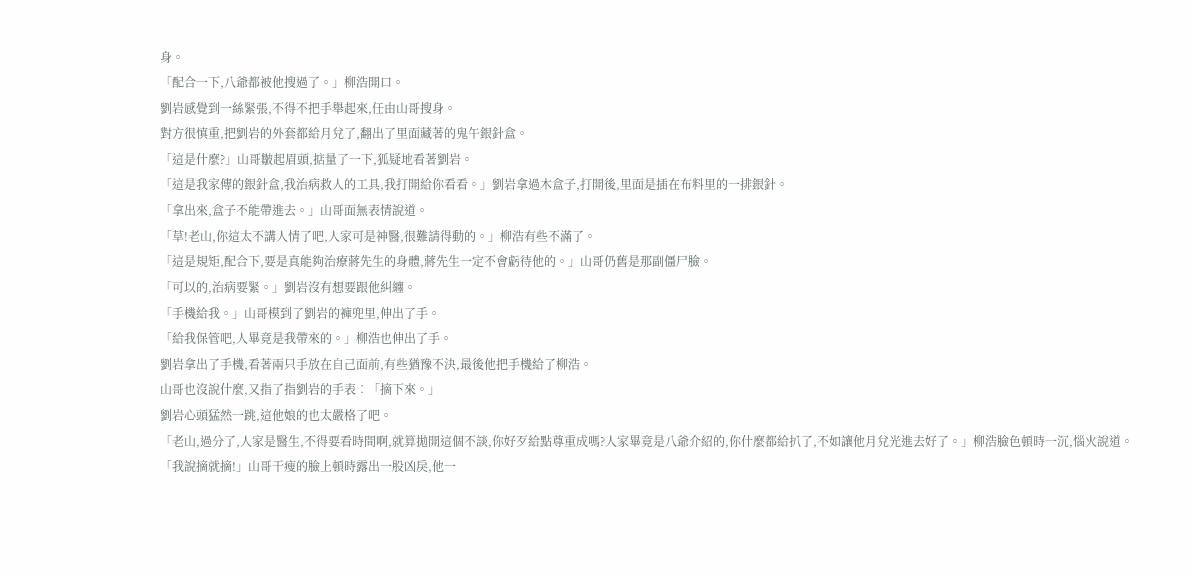身。
「配合一下,八爺都被他搜過了。」柳浩開口。
劉岩感覺到一絲緊張,不得不把手舉起來,任由山哥搜身。
對方很慎重,把劉岩的外套都給月兌了,翻出了里面藏著的鬼午銀針盒。
「這是什麼?」山哥皺起眉頭,掂量了一下,狐疑地看著劉岩。
「這是我家傳的銀針盒,我治病救人的工具,我打開給你看看。」劉岩拿過木盒子,打開後,里面是插在布料里的一排銀針。
「拿出來,盒子不能帶進去。」山哥面無表情說道。
「草!老山,你這太不講人情了吧,人家可是神醫,很難請得動的。」柳浩有些不滿了。
「這是規矩,配合下,要是真能夠治療蔣先生的身體,蔣先生一定不會虧待他的。」山哥仍舊是那副僵尸臉。
「可以的,治病要緊。」劉岩沒有想要跟他糾纏。
「手機給我。」山哥模到了劉岩的褲兜里,伸出了手。
「給我保管吧,人畢竟是我帶來的。」柳浩也伸出了手。
劉岩拿出了手機,看著兩只手放在自己面前,有些猶豫不決,最後他把手機給了柳浩。
山哥也沒說什麼,又指了指劉岩的手表︰「摘下來。」
劉岩心頭猛然一跳,這他娘的也太嚴格了吧。
「老山,過分了,人家是醫生,不得要看時間啊,就算拋開這個不談,你好歹給點尊重成嗎?人家畢竟是八爺介紹的,你什麼都給扒了,不如讓他月兌光進去好了。」柳浩臉色頓時一沉,惱火說道。
「我說摘就摘!」山哥干瘦的臉上頓時露出一股凶戾,他一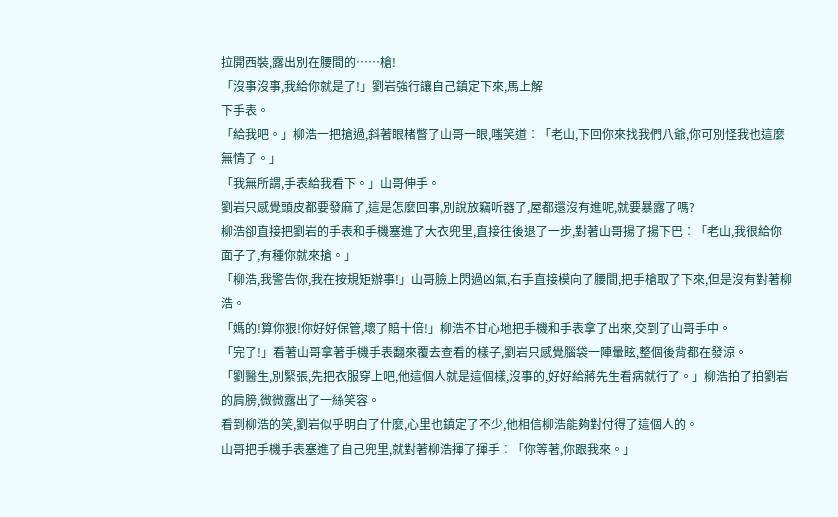拉開西裝,露出別在腰間的……槍!
「沒事沒事,我給你就是了!」劉岩強行讓自己鎮定下來,馬上解
下手表。
「給我吧。」柳浩一把搶過,斜著眼楮瞥了山哥一眼,嗤笑道︰「老山,下回你來找我們八爺,你可別怪我也這麼無情了。」
「我無所謂,手表給我看下。」山哥伸手。
劉岩只感覺頭皮都要發麻了,這是怎麼回事,別說放竊听器了,屋都還沒有進呢,就要暴露了嗎?
柳浩卻直接把劉岩的手表和手機塞進了大衣兜里,直接往後退了一步,對著山哥揚了揚下巴︰「老山,我很給你面子了,有種你就來搶。」
「柳浩,我警告你,我在按規矩辦事!」山哥臉上閃過凶氣,右手直接模向了腰間,把手槍取了下來,但是沒有對著柳浩。
「媽的!算你狠!你好好保管,壞了賠十倍!」柳浩不甘心地把手機和手表拿了出來,交到了山哥手中。
「完了!」看著山哥拿著手機手表翻來覆去查看的樣子,劉岩只感覺腦袋一陣暈眩,整個後背都在發涼。
「劉醫生,別緊張,先把衣服穿上吧,他這個人就是這個樣,沒事的,好好給蔣先生看病就行了。」柳浩拍了拍劉岩的肩膀,微微露出了一絲笑容。
看到柳浩的笑,劉岩似乎明白了什麼,心里也鎮定了不少,他相信柳浩能夠對付得了這個人的。
山哥把手機手表塞進了自己兜里,就對著柳浩揮了揮手︰「你等著,你跟我來。」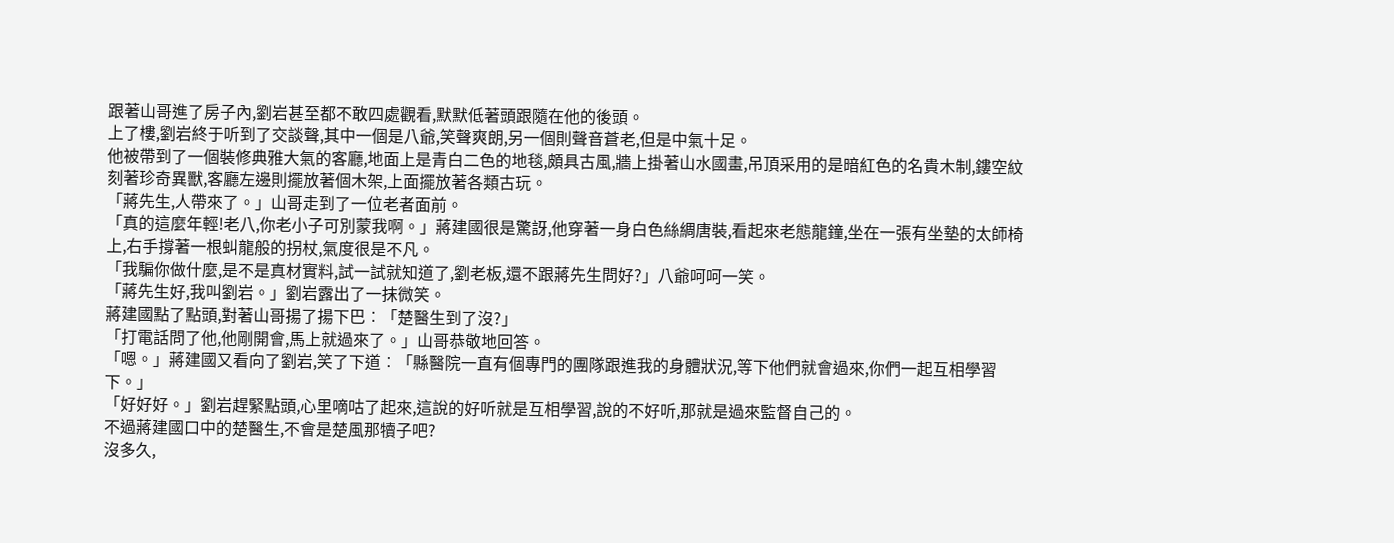跟著山哥進了房子內,劉岩甚至都不敢四處觀看,默默低著頭跟隨在他的後頭。
上了樓,劉岩終于听到了交談聲,其中一個是八爺,笑聲爽朗,另一個則聲音蒼老,但是中氣十足。
他被帶到了一個裝修典雅大氣的客廳,地面上是青白二色的地毯,頗具古風,牆上掛著山水國畫,吊頂采用的是暗紅色的名貴木制,鏤空紋刻著珍奇異獸,客廳左邊則擺放著個木架,上面擺放著各類古玩。
「蔣先生,人帶來了。」山哥走到了一位老者面前。
「真的這麼年輕!老八,你老小子可別蒙我啊。」蔣建國很是驚訝,他穿著一身白色絲綢唐裝,看起來老態龍鐘,坐在一張有坐墊的太師椅上,右手撐著一根虯龍般的拐杖,氣度很是不凡。
「我騙你做什麼,是不是真材實料,試一試就知道了,劉老板,還不跟蔣先生問好?」八爺呵呵一笑。
「蔣先生好,我叫劉岩。」劉岩露出了一抹微笑。
蔣建國點了點頭,對著山哥揚了揚下巴︰「楚醫生到了沒?」
「打電話問了他,他剛開會,馬上就過來了。」山哥恭敬地回答。
「嗯。」蔣建國又看向了劉岩,笑了下道︰「縣醫院一直有個專門的團隊跟進我的身體狀況,等下他們就會過來,你們一起互相學習下。」
「好好好。」劉岩趕緊點頭,心里嘀咕了起來,這說的好听就是互相學習,說的不好听,那就是過來監督自己的。
不過蔣建國口中的楚醫生,不會是楚風那犢子吧?
沒多久,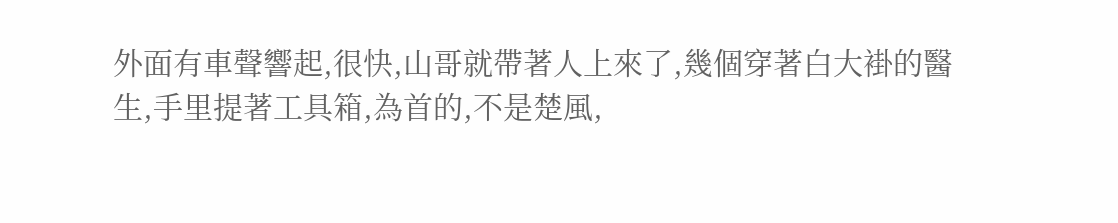外面有車聲響起,很快,山哥就帶著人上來了,幾個穿著白大褂的醫生,手里提著工具箱,為首的,不是楚風,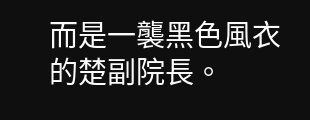而是一襲黑色風衣的楚副院長。